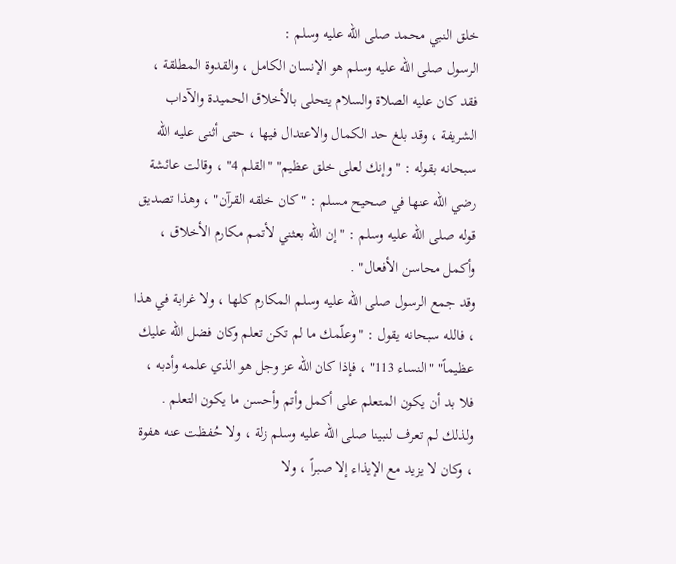خلق النبي محمد صلى الله عليه وسلم :
الرسول صلى الله عليه وسلم هو الإنسان الكامل ، والقدوة المطلقة ، فقد كان عليه الصلاة والسلام يتحلى بالأخلاق الحميدة والآداب الشريفة ، وقد بلغ حد الكمال والاعتدال فيها ، حتى أثنى عليه الله سبحانه بقوله : "وإنك لعلى خلق عظيم" "القلم 4" ، وقالت عائشة رضي الله عنها في صحيح مسلم : "كان خلقه القرآن" ، وهذا تصديق قوله صلى الله عليه وسلم : "إن الله بعثني لأتمم مكارم الأخلاق ، وأكمل محاسن الأفعال" .
وقد جمع الرسول صلى الله عليه وسلم المكارم كلها ، ولا غرابة في هذا ، فالله سبحانه يقول : "وعلّمك ما لم تكن تعلم وكان فضل الله عليك عظيماً" "النساء 113" ، فإذا كان الله عز وجل هو الذي علمه وأدبه ، فلا بد أن يكون المتعلم على أكمل وأتم وأحسن ما يكون التعلم .
ولذلك لم تعرف لنبينا صلى الله عليه وسلم زلة ، ولا حُفظت عنه هفوة ، وكان لا يزيد مع الإيذاء إلا صبراً ، ولا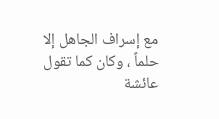مع إسراف الجاهل إلا حلماً ، وكان كما تقول عائشة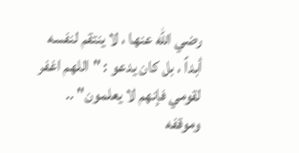رضي الله عنها ، لا ينتقم لنفسه أبداً ، بل كان يدعو : "اللهم اغفر لقومي فإنهم لا يعلمون" .. وموقفه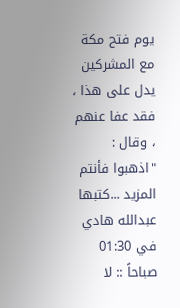يوم فتح مكة مع المشركين يدل على هذا ، فقد عفا عنهم ، وقال : "اذهبوا فأنتم
المزيد ...كتبها عبدالله هادي في 01:30 صباحاً :: لا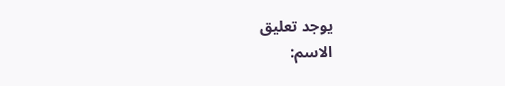يوجد تعليق
الاسم: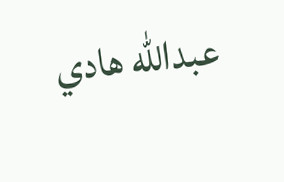عبدالله هادي